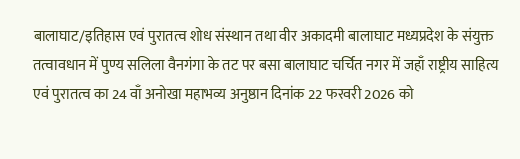बालाघाट/इतिहास एवं पुरातत्व शोध संस्थान तथा वीर अकादमी बालाघाट मध्यप्रदेश के संयुक्त तत्वावधान में पुण्य सलिला वैनगंगा के तट पर बसा बालाघाट चर्चित नगर में जहाँ राष्ट्रीय साहित्य एवं पुरातत्व का 24 वाँ अनोखा महाभव्य अनुष्ठान दिनांक 22 फरवरी 2026 को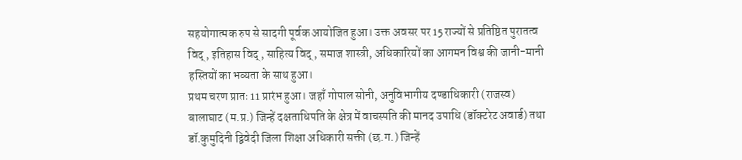सहयोगात्मक रुप से सादगी पूर्वक आयोजित हुआ। उक्त अवसर पर 15 राज्यों से प्रतिष्ठित पुरातत्व विद्, इतिहास विद्, साहित्य विद्, समाज शास्त्री, अधिकारियों का आगमन विश्व की जानी-मानी हस्तियों का भव्यता के साथ हुआ।
प्रथम चरण प्रातः 11 प्रारंभ हुआ। जहाँ गोपाल सोनी, अनुविभागीय दण्डाधिकारी (राजस्व) बालाघाट (म.प्र.) जिन्हें दक्षताधिपति के क्षेत्र में वाचस्पति की मानद उपाधि (डॉक्टरेट अवार्ड) तथा डॉ.कुमुदिनी द्विवेदी जिला शिक्षा अधिकारी सक्ती (छ.ग.) जिन्हें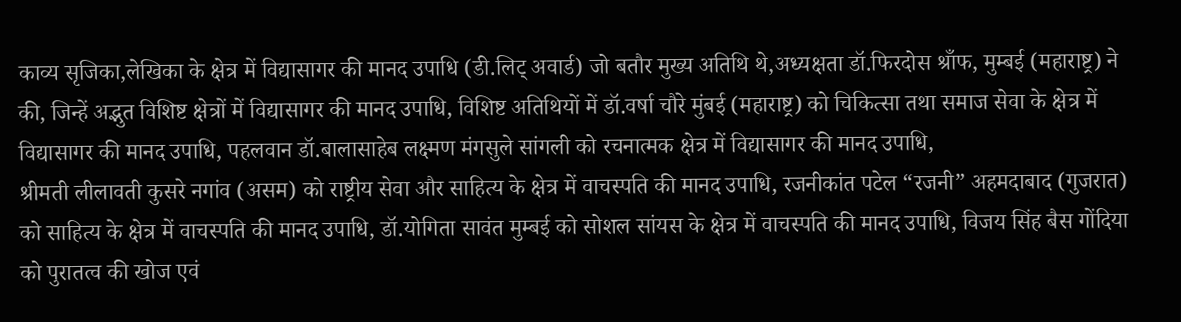काव्य सृजिका,लेखिका के क्षेत्र में विद्यासागर की मानद उपाधि (डी.लिट् अवार्ड) जो बतौर मुख्य अतिथि थे,अध्यक्षता डॉ.फिरदोस श्राँफ, मुम्बई (महाराष्ट्र) ने की, जिन्हें अद्भुत विशिष्ट क्षेत्रों में विद्यासागर की मानद उपाधि, विशिष्ट अतिथियों में डॉ.वर्षा चौरे मुंबई (महाराष्ट्र) को चिकित्सा तथा समाज सेवा के क्षेत्र में विद्यासागर की मानद उपाधि, पहलवान डॉ.बालासाहेब लक्ष्मण मंगसुले सांगली को रचनात्मक क्षेत्र में विद्यासागर की मानद उपाधि,
श्रीमती लीलावती कुसरे नगांव (असम) को राष्ट्रीय सेवा और साहित्य के क्षेत्र में वाचस्पति की मानद उपाधि, रजनीकांत पटेल “रजनी” अहमदाबाद (गुजरात) को साहित्य के क्षेत्र में वाचस्पति की मानद उपाधि, डॉ.योगिता सावंत मुम्बई को सोशल सांयस के क्षेत्र में वाचस्पति की मानद उपाधि, विजय सिंह बैस गोंदिया को पुरातत्व की खोज एवं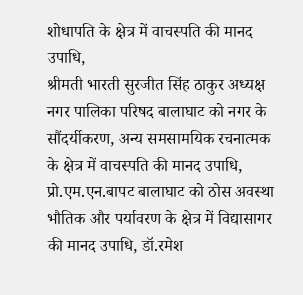शोधापति के क्षेत्र में वाचस्पति की मानद उपाधि,
श्रीमती भारती सुरजीत सिंह ठाकुर अध्यक्ष नगर पालिका परिषद बालाघाट को नगर के सौंदर्यीकरण, अन्य समसामयिक रचनात्मक के क्षेत्र में वाचस्पति की मानद उपाधि,
प्रो.एम.एन.बापट बालाघाट को ठोस अवस्था भौतिक और पर्यावरण के क्षेत्र में विद्यासागर की मानद उपाधि, डॉ.रमेश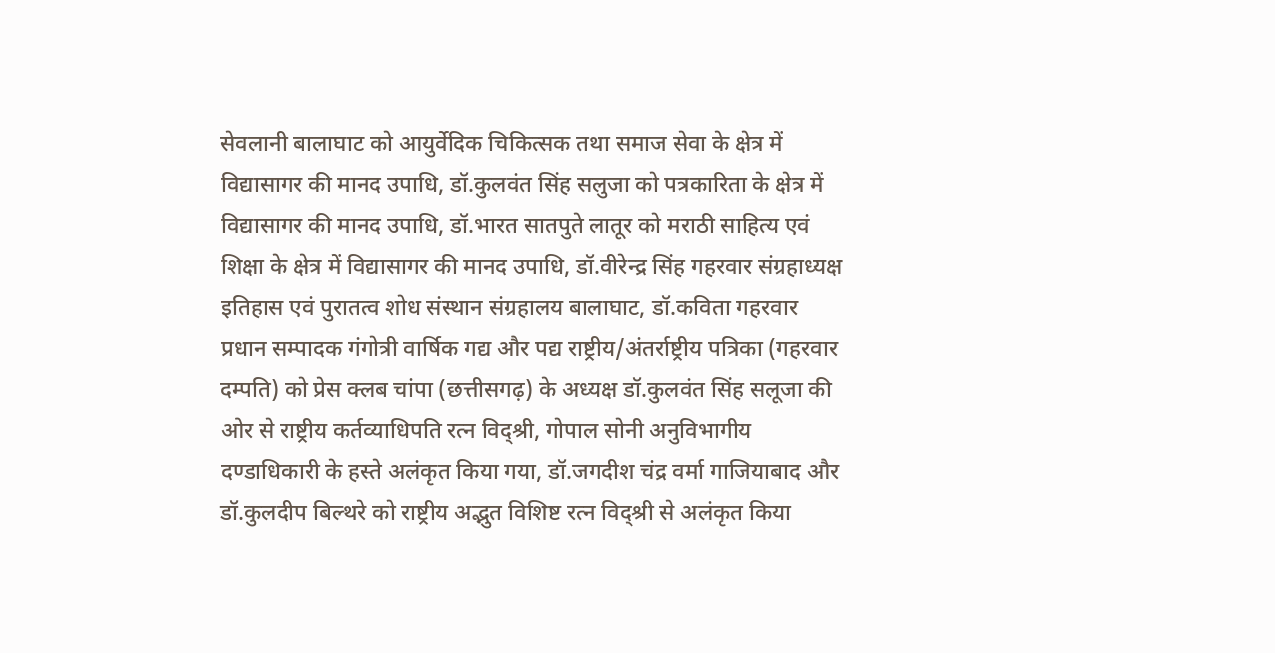सेवलानी बालाघाट को आयुर्वेदिक चिकित्सक तथा समाज सेवा के क्षेत्र में विद्यासागर की मानद उपाधि, डॉ.कुलवंत सिंह सलुजा को पत्रकारिता के क्षेत्र में विद्यासागर की मानद उपाधि, डॉ.भारत सातपुते लातूर को मराठी साहित्य एवं शिक्षा के क्षेत्र में विद्यासागर की मानद उपाधि, डॉ.वीरेन्द्र सिंह गहरवार संग्रहाध्यक्ष इतिहास एवं पुरातत्व शोध संस्थान संग्रहालय बालाघाट, डॉ.कविता गहरवार प्रधान सम्पादक गंगोत्री वार्षिक गद्य और पद्य राष्ट्रीय/अंतर्राष्ट्रीय पत्रिका (गहरवार दम्पति) को प्रेस क्लब चांपा (छत्तीसगढ़) के अध्यक्ष डॉ.कुलवंत सिंह सलूजा की ओर से राष्ट्रीय कर्तव्याधिपति रत्न विद्श्री, गोपाल सोनी अनुविभागीय दण्डाधिकारी के हस्ते अलंकृत किया गया, डॉ.जगदीश चंद्र वर्मा गाजियाबाद और डॉ.कुलदीप बिल्थरे को राष्ट्रीय अद्भुत विशिष्ट रत्न विद्श्री से अलंकृत किया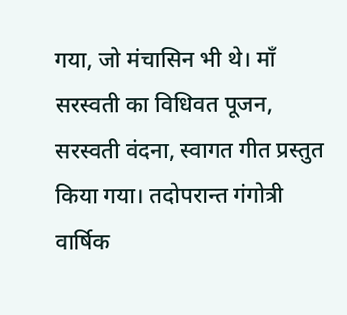गया, जो मंचासिन भी थे। माँ सरस्वती का विधिवत पूजन, सरस्वती वंदना, स्वागत गीत प्रस्तुत किया गया। तदोपरान्त गंगोत्री वार्षिक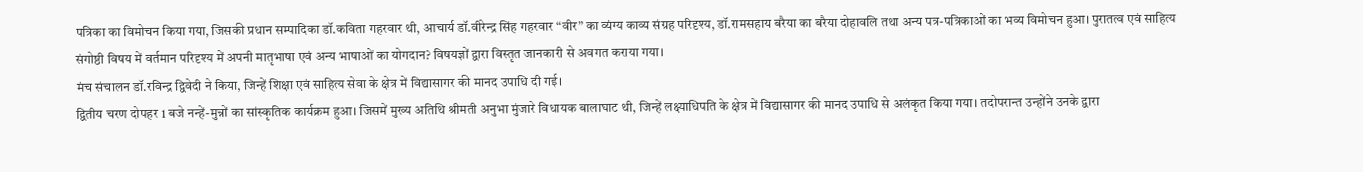पत्रिका का विमोचन किया गया, जिसकी प्रधान सम्पादिका डॉ.कविता गहरवार थी, आचार्य डॉ.वीरेन्द्र सिंह गहरवार “वीर” का व्यंग्य काव्य संग्रह परिदृश्य, डॉ.रामसहाय बरैया का बरैया दोहावलि तथा अन्य पत्र-पत्रिकाओं का भव्य विमोचन हुआ। पुरातत्व एवं साहित्य संगोष्ठी विषय में वर्तमान परिदृश्य में अपनी मातृभाषा एवं अन्य भाषाओं का योगदान? विषयज्ञों द्वारा विस्तृत जानकारी से अवगत कराया गया।
मंच संचालन डॉ.रविन्द्र द्विवेदी ने किया, जिन्हें शिक्षा एवं साहित्य सेवा के क्षेत्र में विद्यासागर की मानद उपाधि दी गई।
द्वितीय चरण दोपहर 1 बजे नन्हें-मुन्नों का सांस्कृतिक कार्यक्रम हुआ। जिसमें मुख्य अतिथि श्रीमती अनुभा मुंजारे विधायक बालाघाट थी, जिन्हें लक्ष्याधिपति के क्षेत्र में विद्यासागर की मानद उपाधि से अलंकृत किया गया। तदोपरान्त उन्होंने उनके द्वारा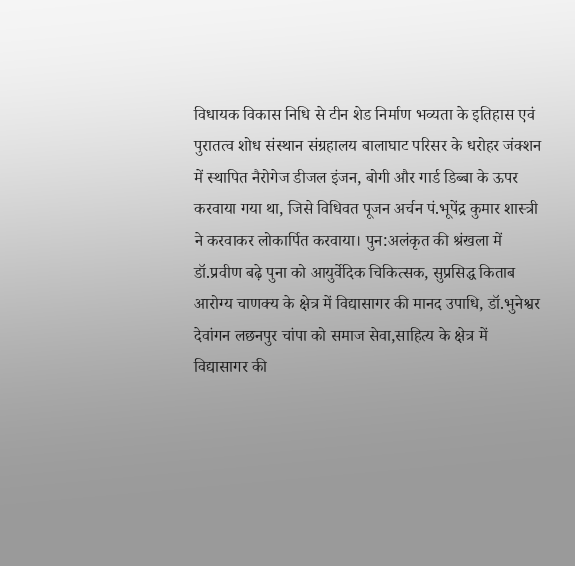विधायक विकास निधि से टीन शेड निर्माण भव्यता के इतिहास एवं पुरातत्व शोध संस्थान संग्रहालय बालाघाट परिसर के धरोहर जंक्शन में स्थापित नैरोगेज डीजल इंजन, बोगी और गार्ड डिब्बा के ऊपर करवाया गया था, जिसे विधिवत पूजन अर्चन पं.भूपेंद्र कुमार शास्त्री ने करवाकर लोकार्पित करवाया। पुन:अलंकृत की श्रंखला में डॉ.प्रवीण बढ़े पुना को आयुर्वेदिक चिकित्सक, सुप्रसिद्ध किताब आरोग्य चाणक्य के क्षेत्र में विद्यासागर की मानद उपाधि, डॉ.भुनेश्वर देवांगन लछनपुर चांपा को समाज सेवा,साहित्य के क्षेत्र में विद्यासागर की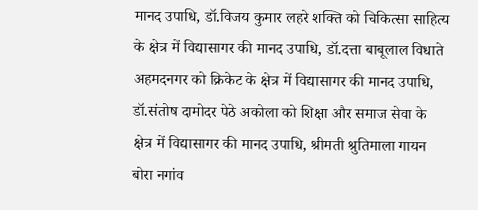मानद उपाधि, डॉ.विजय कुमार लहरे शक्ति को चिकित्सा साहित्य के क्षेत्र में विद्यासागर की मानद उपाधि, डॉ.दत्ता बाबूलाल विधाते अहमदनगर को क्रिकेट के क्षेत्र में विद्यासागर की मानद उपाधि, डॉ.संतोष दामोदर पेठे अकोला को शिक्षा और समाज सेवा के क्षेत्र में विद्यासागर की मानद उपाधि, श्रीमती श्रुतिमाला गायन बोरा नगांव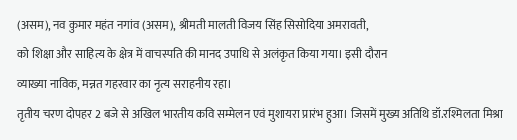(असम), नव कुमार महंत नगांव (असम), श्रीमती मालती विजय सिंह सिसोदिया अमरावती,
को शिक्षा और साहित्य के क्षेत्र में वाचस्पति की मानद उपाधि से अलंकृत किया गया। इसी दौरान
व्याख्या नाविक, मन्नत गहरवार का नृत्य सराहनीय रहा।
तृतीय चरण दोपहर 2 बजे से अखिल भारतीय कवि सम्मेलन एवं मुशायरा प्रारंभ हुआ। जिसमें मुख्य अतिथि डॉ.रश्मिलता मिश्रा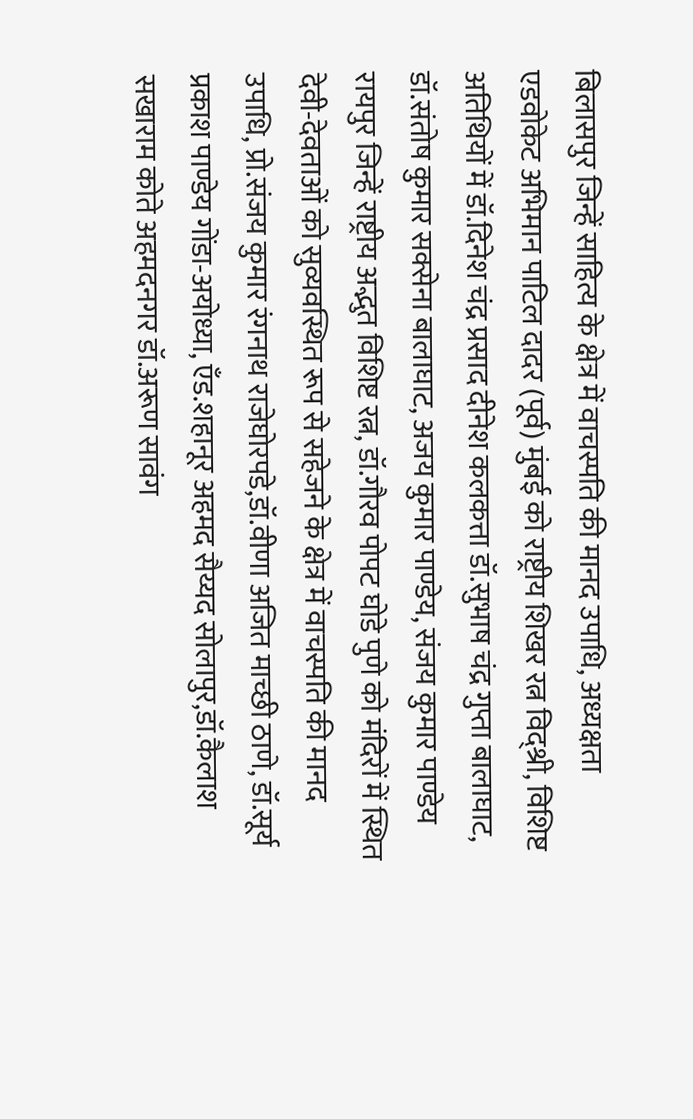बिलासपुर जिन्हें साहित्य के क्षेत्र में वाचस्पति की मानद उपाधि, अध्यक्षता एडवोकेट अभिमान पाटिल दादर (पूर्व) मुंबई को राष्ट्रीय शिखर रत्न विद्श्री, विशिष्ट अतिथियों में डॉ.दिनेश चंद्र प्रसाद दीनेश कलकत्ता डॉ.सुभाष चंद्र गुप्ता बालाघाट, डॉ.संतोष कुमार सक्सेना बालाघाट, अजय कुमार पाण्डेय, संजय कुमार पाण्डेय रायपुर जिन्हें राष्ट्रीय अद्भुत विशिष्ट रत्न, डॉ.गौरव पोपट घोडे पुणे को मंदिरों में स्थित देवी-देवताओं को सुव्यवस्थित रूप से सहेजने के क्षेत्र में वाचस्पति की मानद उपाधि, प्रो.संजय कुमार रंगनाथ राजेघोरपडे,डॉ.वीणा अजित माच्छी ठाणे, डॉ.सूर्य प्रकाश पाण्डेय गोंडा-अयोध्या, एँड.शहानूर अहमद सैय्यद सोलापुर,डॉ.कैलाश सखाराम कोते अहमदनगर डॉ.अरूण सावंग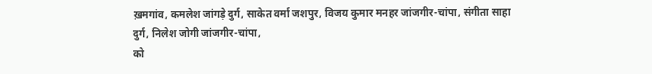ख़मगांव, कमलेश जांगड़े दुर्ग, साकेत वर्मा जशपुर, विजय कुमार मनहर जांजगीर-चांपा, संगीता साहा दुर्ग, निलेश जोगी जांजगीर-चांपा,
को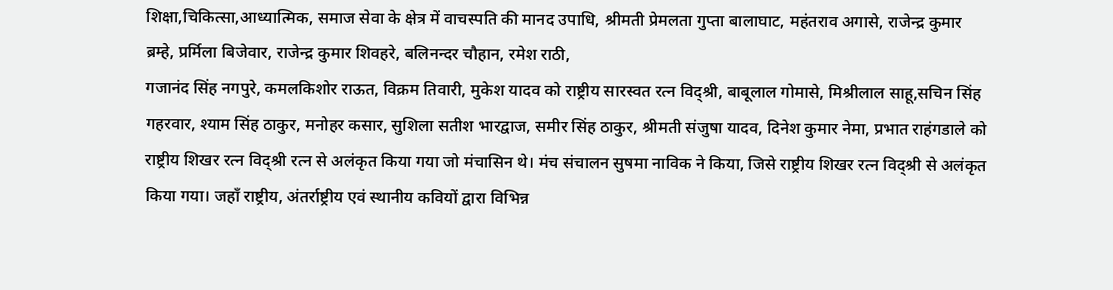शिक्षा,चिकित्सा,आध्यात्मिक, समाज सेवा के क्षेत्र में वाचस्पति की मानद उपाधि, श्रीमती प्रेमलता गुप्ता बालाघाट, महंतराव अगासे, राजेन्द्र कुमार ब्रम्हे, प्रर्मिला बिजेवार, राजेन्द्र कुमार शिवहरे, बलिनन्दर चौहान, रमेश राठी,
गजानंद सिंह नगपुरे, कमलकिशोर राऊत, विक्रम तिवारी, मुकेश यादव को राष्ट्रीय सारस्वत रत्न विद्श्री, बाबूलाल गोमासे, मिश्रीलाल साहू,सचिन सिंह गहरवार, श्याम सिंह ठाकुर, मनोहर कसार, सुशिला सतीश भारद्वाज, समीर सिंह ठाकुर, श्रीमती संजुषा यादव, दिनेश कुमार नेमा, प्रभात राहंगडाले को राष्ट्रीय शिखर रत्न विद्श्री रत्न से अलंकृत किया गया जो मंचासिन थे। मंच संचालन सुषमा नाविक ने किया, जिसे राष्ट्रीय शिखर रत्न विद्श्री से अलंकृत किया गया। जहाँ राष्ट्रीय, अंतर्राष्ट्रीय एवं स्थानीय कवियों द्वारा विभिन्न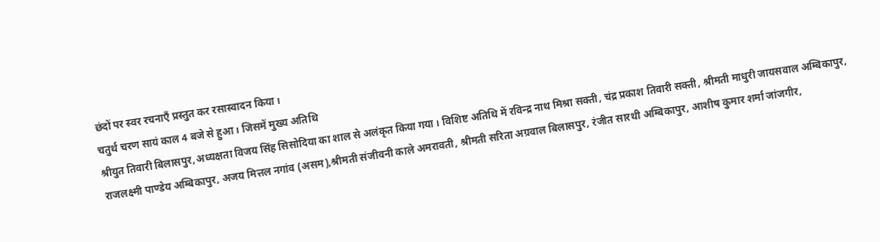छंदों पर स्वर रचनाएँ प्रस्तुत कर रसास्वादन किया।
चतुर्थ चरण सायं काल 4 बजे से हुआ। जिसमें मुख्य अतिथि
श्रीयुत तिवारी बिलासपुर,अध्यक्षता विजय सिंह सिसोदिया का शाल से अलंकृत किया गया। विशिष्ट अतिथि में रविन्द्र नाथ मिश्रा सक्ती, चंद्र प्रकाश तिवारी सक्ती, श्रीमती माधुरी जायसवाल अम्बिकापुर, राजलक्ष्मी पाण्डेय अम्बिकापुर, अजय मित्तल नगांव (असम),श्रीमती संजीवनी काले अमरावती, श्रीमती सरिता अग्रवाल बिलासपुर, रंजीत सारथी अम्बिकापुर, आशीष कुमार शर्मा जांजगीर,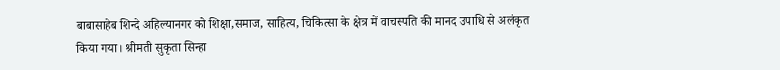बाबासाहेब शिन्दे अहिल्यानगर को शिक्षा,समाज, साहित्य, चिकित्सा के क्षेत्र में वाचस्पति की मानद उपाधि से अलंकृत किया गया। श्रीमती सुकृता सिन्हा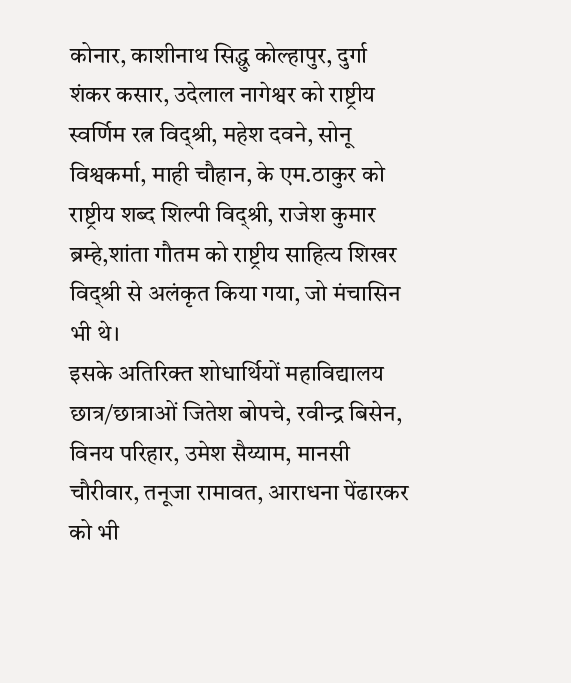कोनार, काशीनाथ सिद्धु कोल्हापुर, दुर्गा शंकर कसार, उदेलाल नागेश्वर को राष्ट्रीय स्वर्णिम रत्न विद्श्री, महेश दवने, सोनू विश्वकर्मा, माही चौहान, के एम.ठाकुर को राष्ट्रीय शब्द शिल्पी विद्श्री, राजेश कुमार ब्रम्हे,शांता गौतम को राष्ट्रीय साहित्य शिखर विद्श्री से अलंकृत किया गया, जो मंचासिन भी थे।
इसके अतिरिक्त शोधार्थियों महाविद्यालय छात्र/छात्राओं जितेश बोपचे, रवीन्द्र बिसेन, विनय परिहार, उमेश सैय्याम, मानसी चौरीवार, तनूजा रामावत, आराधना पेंढारकर को भी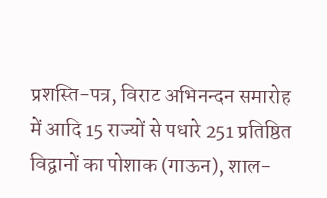प्रशस्ति-पत्र, विराट अभिनन्दन समारोह में आदि 15 राज्यों से पधारे 251 प्रतिष्ठित विद्वानों का पोशाक (गाऊन), शाल-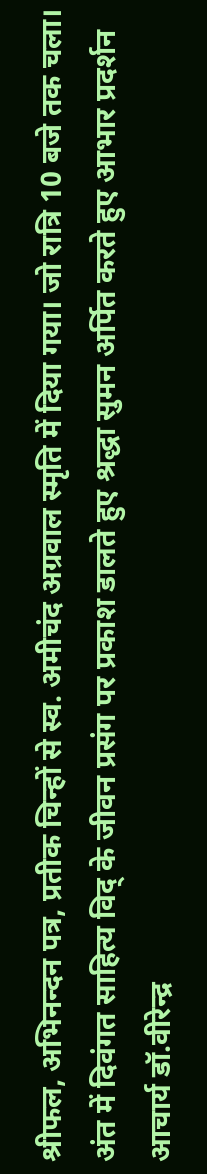श्रीफल, अभिनन्दन पत्र, प्रतीक चिन्हों से स्व. अमीचंद अग्रवाल स्मृति में दिया गया। जो रात्रि 10 बजे तक चला। अंत में दिवंगत साहित्य विद् के जीवन प्रसंग पर प्रकाश डालते हुए श्रद्धा सुमन अर्पित करते हुए आभार प्रदर्शन आचार्य डॉ.वीरेन्द्र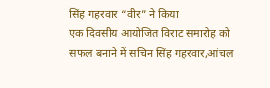सिंह गहरवार “वीर” ने किया
एक दिवसीय आयोजित विराट समारोह को सफल बनाने में सचिन सिंह गहरवार,आंचल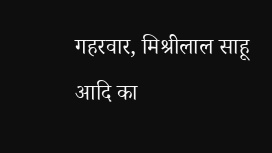गहरवार, मिश्रीलाल साहू आदि का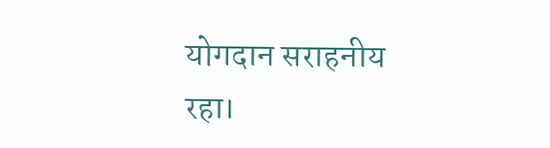योगदान सराहनीय रहा।